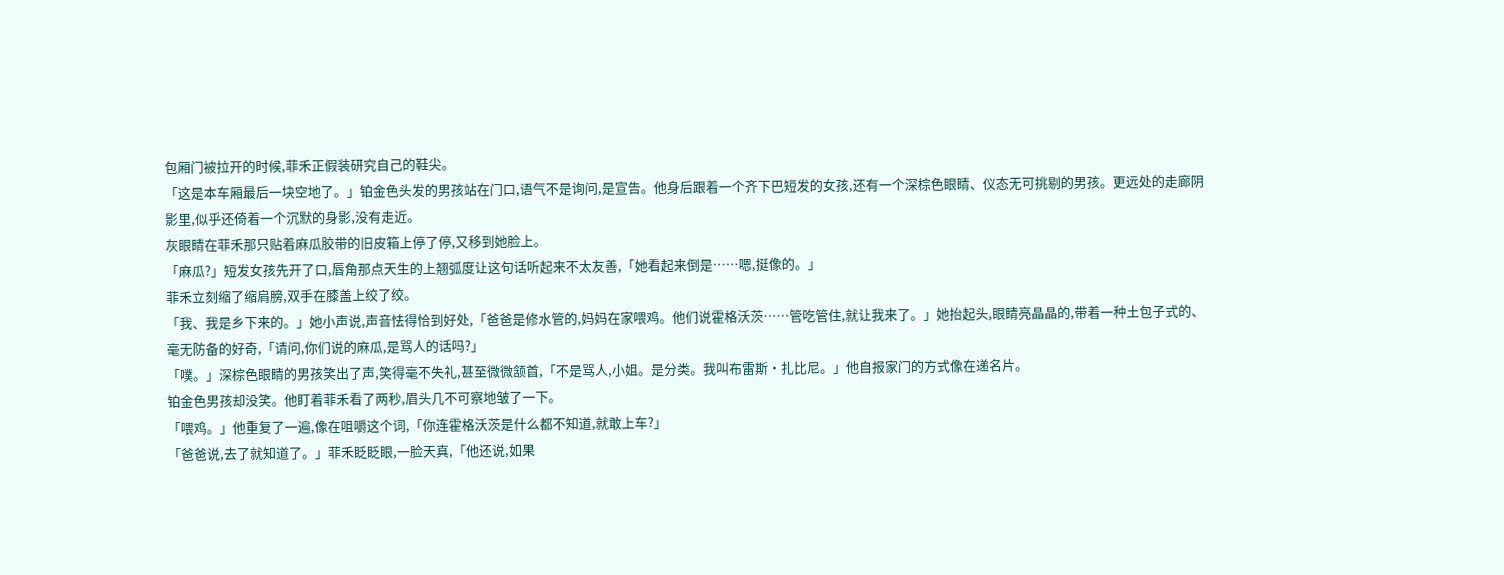包厢门被拉开的时候,菲禾正假装研究自己的鞋尖。
「这是本车厢最后一块空地了。」铂金色头发的男孩站在门口,语气不是询问,是宣告。他身后跟着一个齐下巴短发的女孩,还有一个深棕色眼睛、仪态无可挑剔的男孩。更远处的走廊阴影里,似乎还倚着一个沉默的身影,没有走近。
灰眼睛在菲禾那只贴着麻瓜胶带的旧皮箱上停了停,又移到她脸上。
「麻瓜?」短发女孩先开了口,唇角那点天生的上翘弧度让这句话听起来不太友善,「她看起来倒是……嗯,挺像的。」
菲禾立刻缩了缩肩膀,双手在膝盖上绞了绞。
「我、我是乡下来的。」她小声说,声音怯得恰到好处,「爸爸是修水管的,妈妈在家喂鸡。他们说霍格沃茨……管吃管住,就让我来了。」她抬起头,眼睛亮晶晶的,带着一种土包子式的、毫无防备的好奇,「请问,你们说的麻瓜,是骂人的话吗?」
「噗。」深棕色眼睛的男孩笑出了声,笑得毫不失礼,甚至微微颔首,「不是骂人,小姐。是分类。我叫布雷斯·扎比尼。」他自报家门的方式像在递名片。
铂金色男孩却没笑。他盯着菲禾看了两秒,眉头几不可察地皱了一下。
「喂鸡。」他重复了一遍,像在咀嚼这个词,「你连霍格沃茨是什么都不知道,就敢上车?」
「爸爸说,去了就知道了。」菲禾眨眨眼,一脸天真,「他还说,如果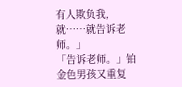有人欺负我,就……就告诉老师。」
「告诉老师。」铂金色男孩又重复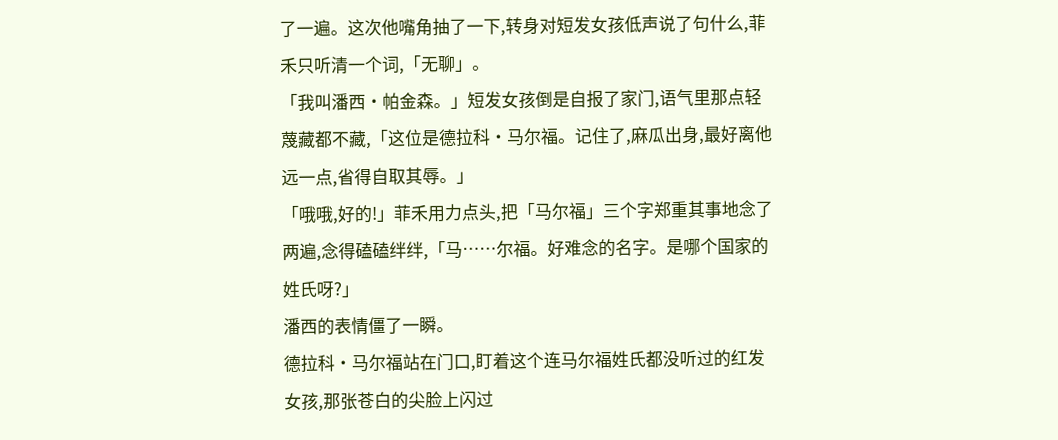了一遍。这次他嘴角抽了一下,转身对短发女孩低声说了句什么,菲禾只听清一个词,「无聊」。
「我叫潘西·帕金森。」短发女孩倒是自报了家门,语气里那点轻蔑藏都不藏,「这位是德拉科·马尔福。记住了,麻瓜出身,最好离他远一点,省得自取其辱。」
「哦哦,好的!」菲禾用力点头,把「马尔福」三个字郑重其事地念了两遍,念得磕磕绊绊,「马……尔福。好难念的名字。是哪个国家的姓氏呀?」
潘西的表情僵了一瞬。
德拉科·马尔福站在门口,盯着这个连马尔福姓氏都没听过的红发女孩,那张苍白的尖脸上闪过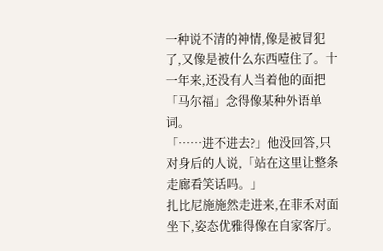一种说不清的神情,像是被冒犯了,又像是被什么东西噎住了。十一年来,还没有人当着他的面把「马尔福」念得像某种外语单词。
「……进不进去?」他没回答,只对身后的人说,「站在这里让整条走廊看笑话吗。」
扎比尼施施然走进来,在菲禾对面坐下,姿态优雅得像在自家客厅。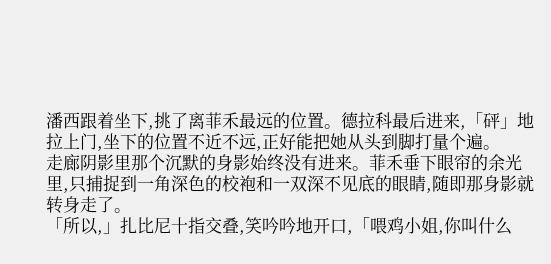潘西跟着坐下,挑了离菲禾最远的位置。德拉科最后进来,「砰」地拉上门,坐下的位置不近不远,正好能把她从头到脚打量个遍。
走廊阴影里那个沉默的身影始终没有进来。菲禾垂下眼帘的余光里,只捕捉到一角深色的校袍和一双深不见底的眼睛,随即那身影就转身走了。
「所以,」扎比尼十指交叠,笑吟吟地开口,「喂鸡小姐,你叫什么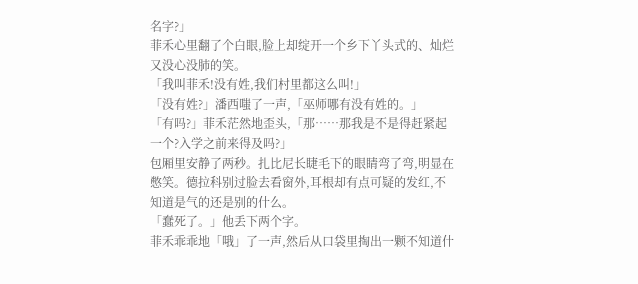名字?」
菲禾心里翻了个白眼,脸上却绽开一个乡下丫头式的、灿烂又没心没肺的笑。
「我叫菲禾!没有姓,我们村里都这么叫!」
「没有姓?」潘西嗤了一声,「巫师哪有没有姓的。」
「有吗?」菲禾茫然地歪头,「那……那我是不是得赶紧起一个?入学之前来得及吗?」
包厢里安静了两秒。扎比尼长睫毛下的眼睛弯了弯,明显在憋笑。德拉科别过脸去看窗外,耳根却有点可疑的发红,不知道是气的还是别的什么。
「蠢死了。」他丢下两个字。
菲禾乖乖地「哦」了一声,然后从口袋里掏出一颗不知道什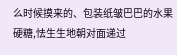么时候摸来的、包装纸皱巴巴的水果硬糖,怯生生地朝对面递过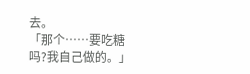去。
「那个……要吃糖吗?我自己做的。」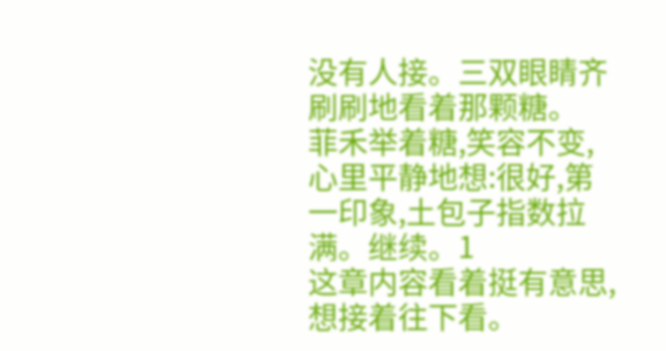没有人接。三双眼睛齐刷刷地看着那颗糖。
菲禾举着糖,笑容不变,心里平静地想:很好,第一印象,土包子指数拉满。继续。1
这章内容看着挺有意思,想接着往下看。